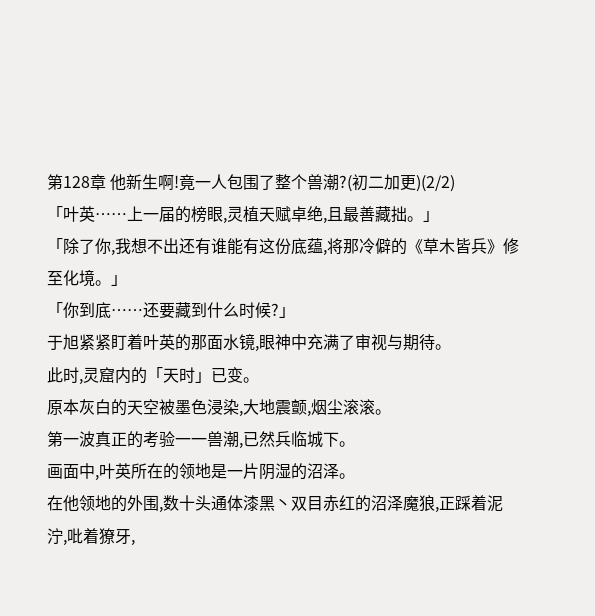第128章 他新生啊!竟一人包围了整个兽潮?(初二加更)(2/2)
「叶英……上一届的榜眼,灵植天赋卓绝,且最善藏拙。」
「除了你,我想不出还有谁能有这份底蕴,将那冷僻的《草木皆兵》修至化境。」
「你到底……还要藏到什么时候?」
于旭紧紧盯着叶英的那面水镜,眼神中充满了审视与期待。
此时,灵窟内的「天时」已变。
原本灰白的天空被墨色浸染,大地震颤,烟尘滚滚。
第一波真正的考验一一兽潮,已然兵临城下。
画面中,叶英所在的领地是一片阴湿的沼泽。
在他领地的外围,数十头通体漆黑丶双目赤红的沼泽魔狼,正踩着泥泞,吡着獠牙,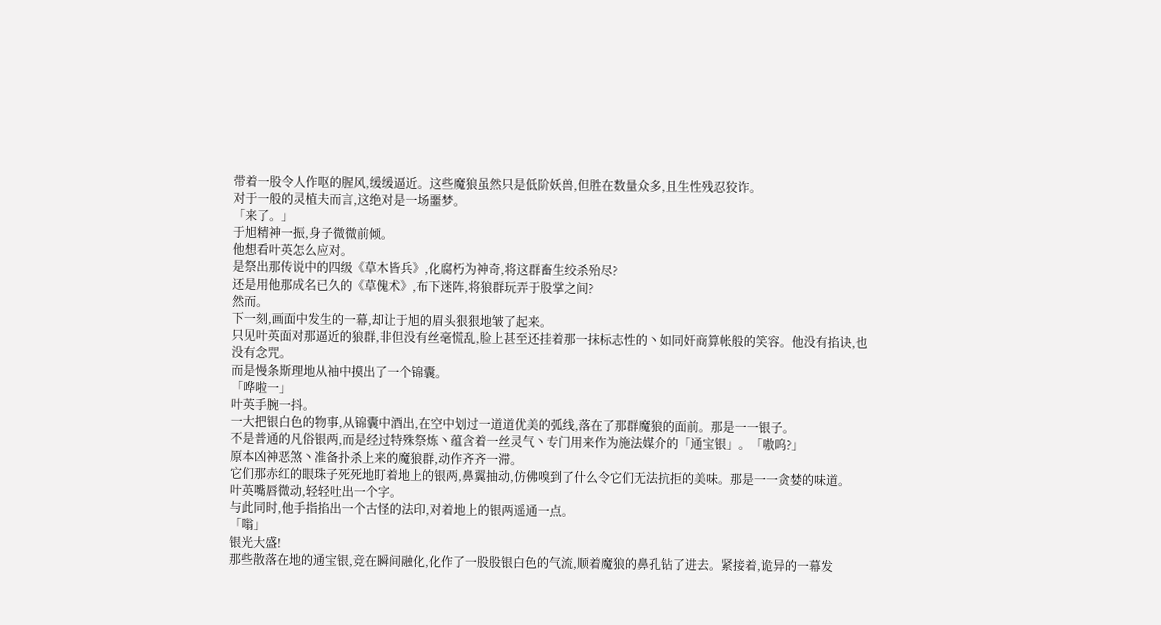带着一股令人作呕的腥风,缓缓逼近。这些魔狼虽然只是低阶妖兽,但胜在数量众多,且生性残忍狡诈。
对于一般的灵植夫而言,这绝对是一场噩梦。
「来了。」
于旭精神一振,身子微微前倾。
他想看叶英怎么应对。
是祭出那传说中的四级《草木皆兵》,化腐朽为神奇,将这群畜生绞杀殆尽?
还是用他那成名已久的《草傀术》,布下迷阵,将狼群玩弄于股掌之间?
然而。
下一刻,画面中发生的一幕,却让于旭的眉头狠狠地皱了起来。
只见叶英面对那逼近的狼群,非但没有丝毫慌乱,脸上甚至还挂着那一抹标志性的丶如同奸商算帐般的笑容。他没有掐诀,也没有念咒。
而是慢条斯理地从袖中摸出了一个锦囊。
「哗啦一」
叶英手腕一抖。
一大把银白色的物事,从锦囊中酒出,在空中划过一道道优美的弧线,落在了那群魔狼的面前。那是一一银子。
不是普通的凡俗银两,而是经过特殊祭炼丶蕴含着一丝灵气丶专门用来作为施法媒介的「通宝银」。「嗷呜?」
原本凶神恶煞丶准备扑杀上来的魔狼群,动作齐齐一滞。
它们那赤红的眼珠子死死地盯着地上的银两,鼻翼抽动,仿佛嗅到了什么令它们无法抗拒的美味。那是一一贪婪的味道。
叶英嘴唇微动,轻轻吐出一个字。
与此同时,他手指掐出一个古怪的法印,对着地上的银两遥通一点。
「嗡」
银光大盛!
那些散落在地的通宝银,竞在瞬间融化,化作了一股股银白色的气流,顺着魔狼的鼻孔钻了进去。紧接着,诡异的一幕发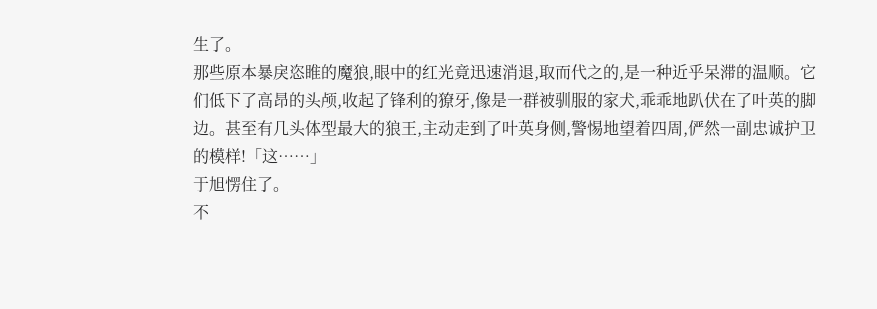生了。
那些原本暴戾恣睢的魔狼,眼中的红光竟迅速消退,取而代之的,是一种近乎呆滞的温顺。它们低下了高昂的头颅,收起了锋利的獠牙,像是一群被驯服的家犬,乖乖地趴伏在了叶英的脚边。甚至有几头体型最大的狼王,主动走到了叶英身侧,警惕地望着四周,俨然一副忠诚护卫的模样!「这……」
于旭愣住了。
不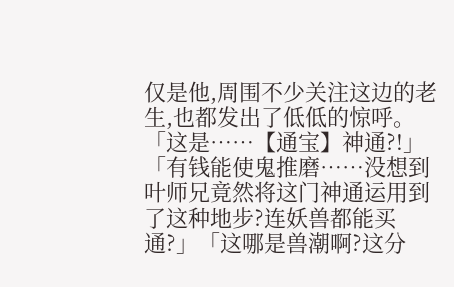仅是他,周围不少关注这边的老生,也都发出了低低的惊呼。
「这是……【通宝】神通?!」
「有钱能使鬼推磨……没想到叶师兄竟然将这门神通运用到了这种地步?连妖兽都能买通?」「这哪是兽潮啊?这分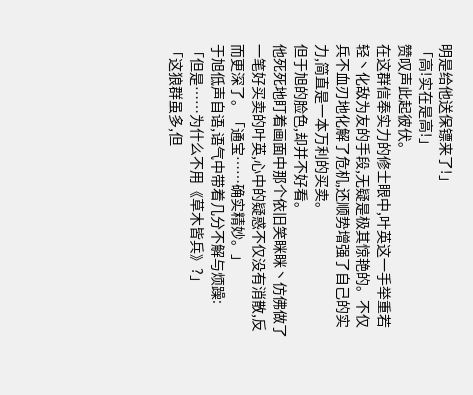明是给他送保镖来了!」
「高!实在是高!」
赞叹声此起彼伏。
在这群信奉实力的修士眼中,叶英这一手举重若轻丶化敌为友的手段,无疑是极其惊艳的。不仅兵不血刃地化解了危机,还顺势增强了自己的实力,简直是一本万利的买卖。
但于旭的脸色,却并不好看。
他死死地盯着画面中那个依旧笑眯眯丶仿佛做了一笔好买卖的叶英,心中的疑惑不仅没有消散,反而更深了。「通宝……确实精妙。」
于旭低声自语,语气中带着几分不解与烦躁:
「但是……为什么不用《草木皆兵》?」
「这狼群虽多,但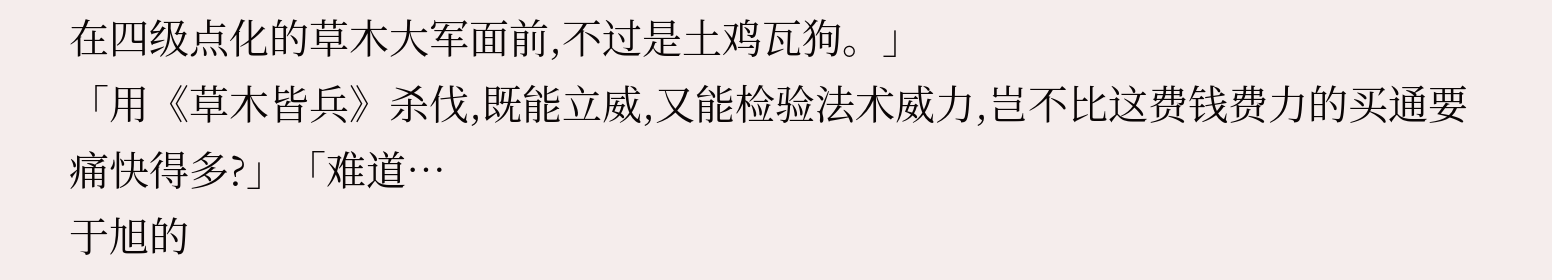在四级点化的草木大军面前,不过是土鸡瓦狗。」
「用《草木皆兵》杀伐,既能立威,又能检验法术威力,岂不比这费钱费力的买通要痛快得多?」「难道…
于旭的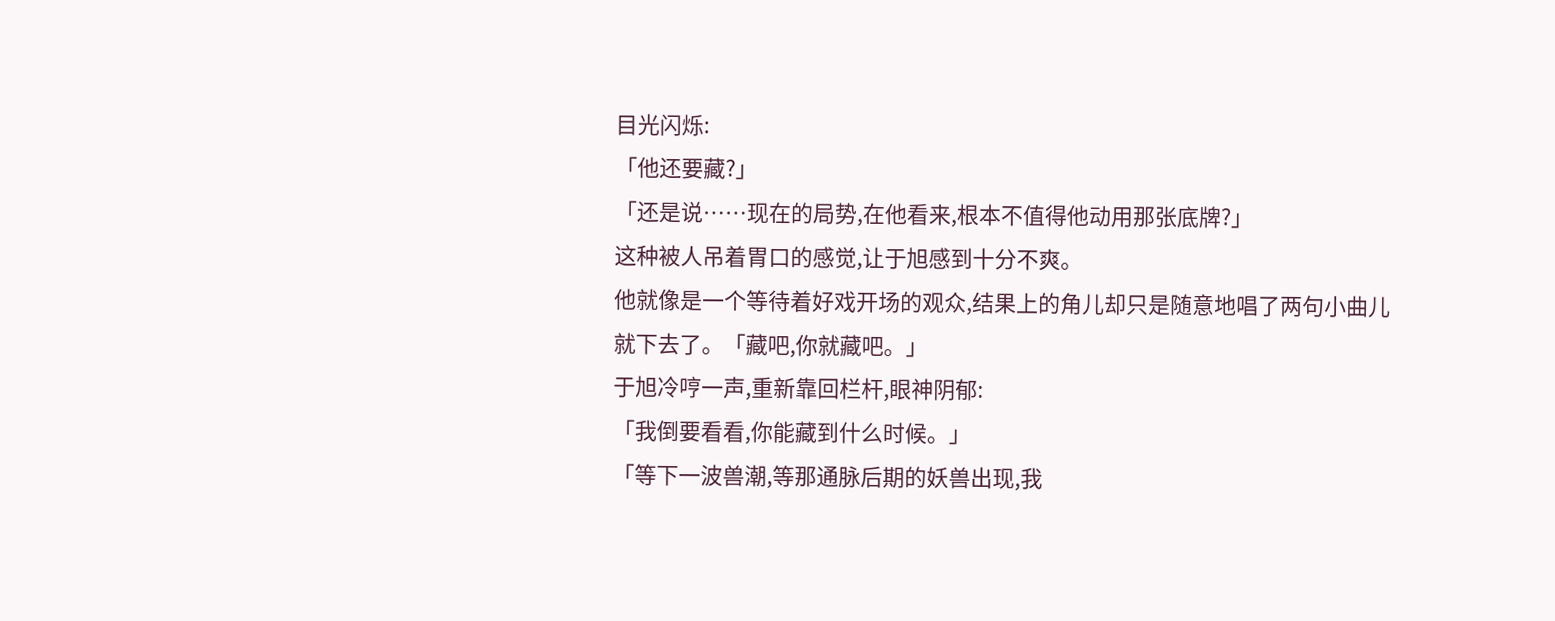目光闪烁:
「他还要藏?」
「还是说……现在的局势,在他看来,根本不值得他动用那张底牌?」
这种被人吊着胃口的感觉,让于旭感到十分不爽。
他就像是一个等待着好戏开场的观众,结果上的角儿却只是随意地唱了两句小曲儿就下去了。「藏吧,你就藏吧。」
于旭冷哼一声,重新靠回栏杆,眼神阴郁:
「我倒要看看,你能藏到什么时候。」
「等下一波兽潮,等那通脉后期的妖兽出现,我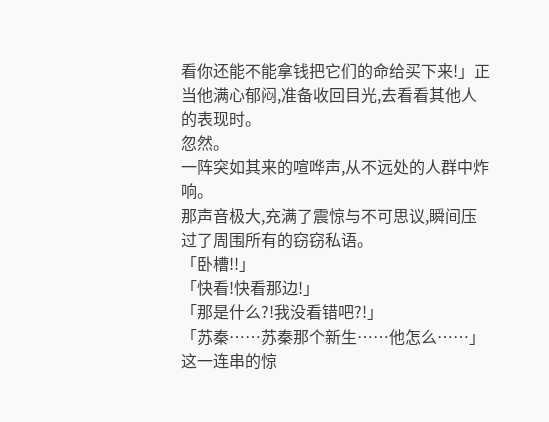看你还能不能拿钱把它们的命给买下来!」正当他满心郁闷,准备收回目光,去看看其他人的表现时。
忽然。
一阵突如其来的喧哗声,从不远处的人群中炸响。
那声音极大,充满了震惊与不可思议,瞬间压过了周围所有的窃窃私语。
「卧槽!!」
「快看!快看那边!」
「那是什么?!我没看错吧?!」
「苏秦……苏秦那个新生……他怎么……」
这一连串的惊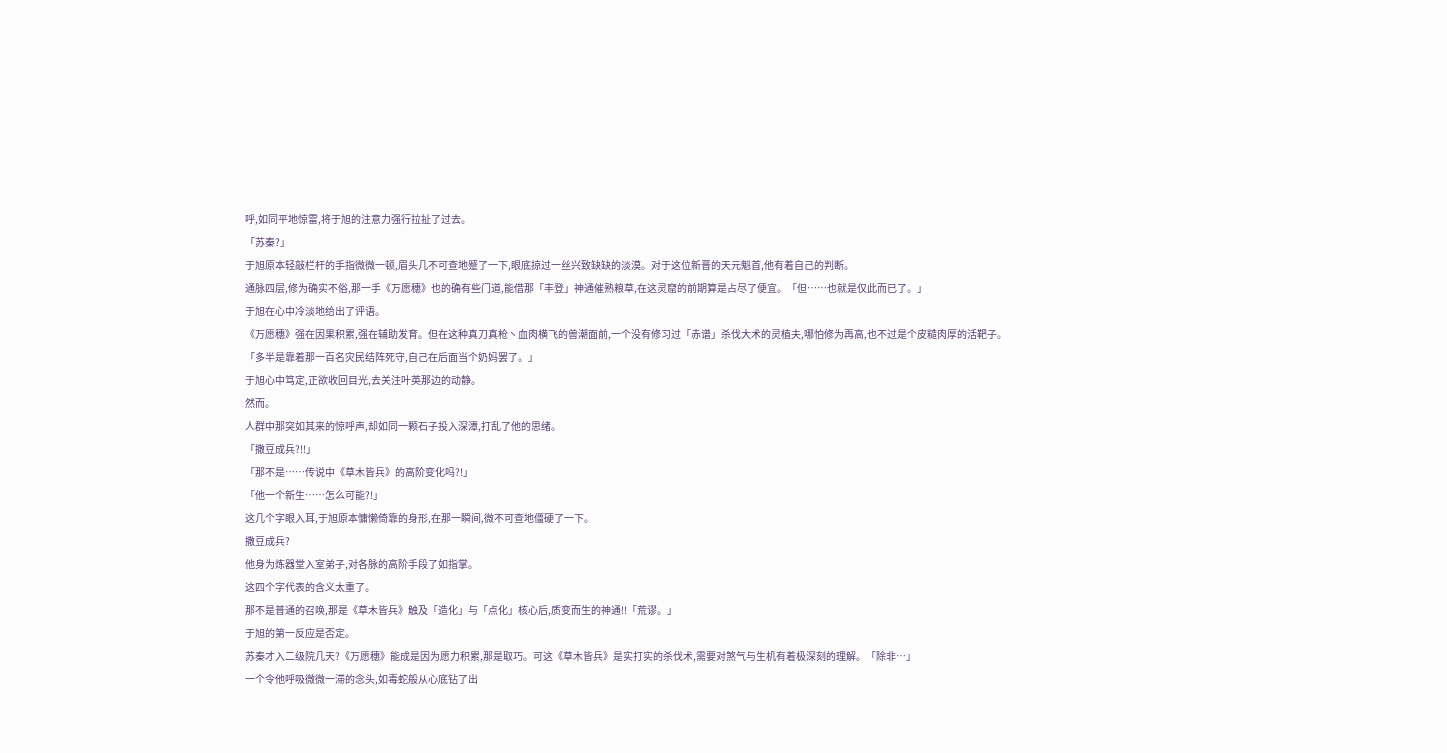呼,如同平地惊雷,将于旭的注意力强行拉扯了过去。
「苏秦?」
于旭原本轻敲栏杆的手指微微一顿,眉头几不可查地蹙了一下,眼底掠过一丝兴致缺缺的淡漠。对于这位新晋的天元魁首,他有着自己的判断。
通脉四层,修为确实不俗,那一手《万愿穗》也的确有些门道,能借那「丰登」神通催熟粮草,在这灵窟的前期算是占尽了便宜。「但……也就是仅此而已了。」
于旭在心中冷淡地给出了评语。
《万愿穗》强在因果积累,强在辅助发育。但在这种真刀真枪丶血肉横飞的兽潮面前,一个没有修习过「赤谱」杀伐大术的灵植夫,哪怕修为再高,也不过是个皮糙肉厚的活靶子。
「多半是靠着那一百名灾民结阵死守,自己在后面当个奶妈罢了。」
于旭心中笃定,正欲收回目光,去关注叶英那边的动静。
然而。
人群中那突如其来的惊呼声,却如同一颗石子投入深潭,打乱了他的思绪。
「撒豆成兵?!!」
「那不是……传说中《草木皆兵》的高阶变化吗?!」
「他一个新生……怎么可能?!」
这几个字眼入耳,于旭原本慵懒倚靠的身形,在那一瞬间,微不可查地僵硬了一下。
撒豆成兵?
他身为炼器堂入室弟子,对各脉的高阶手段了如指掌。
这四个字代表的含义太重了。
那不是普通的召唤,那是《草木皆兵》触及「造化」与「点化」核心后,质变而生的神通!!「荒谬。」
于旭的第一反应是否定。
苏秦才入二级院几天?《万愿穗》能成是因为愿力积累,那是取巧。可这《草木皆兵》是实打实的杀伐术,需要对煞气与生机有着极深刻的理解。「除非…」
一个令他呼吸微微一滞的念头,如毒蛇般从心底钻了出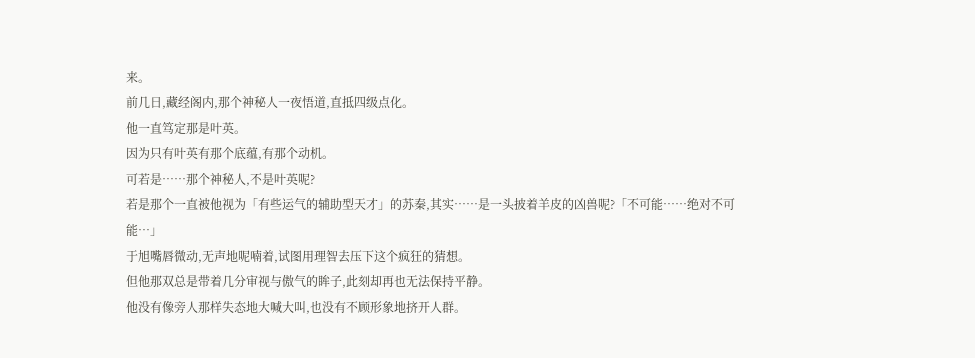来。
前几日,藏经阁内,那个神秘人一夜悟道,直抵四级点化。
他一直笃定那是叶英。
因为只有叶英有那个底蕴,有那个动机。
可若是……那个神秘人,不是叶英呢?
若是那个一直被他视为「有些运气的辅助型天才」的苏秦,其实……是一头披着羊皮的凶兽呢?「不可能……绝对不可能…」
于旭嘴唇微动,无声地呢喃着,试图用理智去压下这个疯狂的猜想。
但他那双总是带着几分审视与傲气的眸子,此刻却再也无法保持平静。
他没有像旁人那样失态地大喊大叫,也没有不顾形象地挤开人群。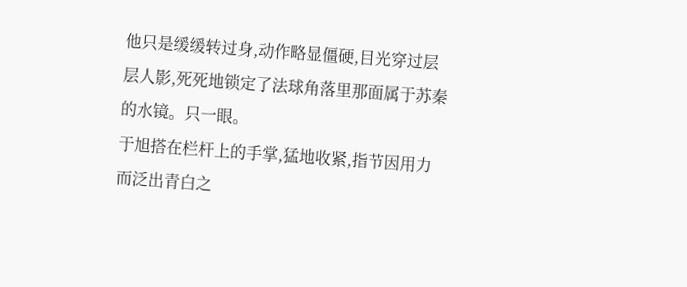他只是缓缓转过身,动作略显僵硬,目光穿过层层人影,死死地锁定了法球角落里那面属于苏秦的水镜。只一眼。
于旭搭在栏杆上的手掌,猛地收紧,指节因用力而泛出青白之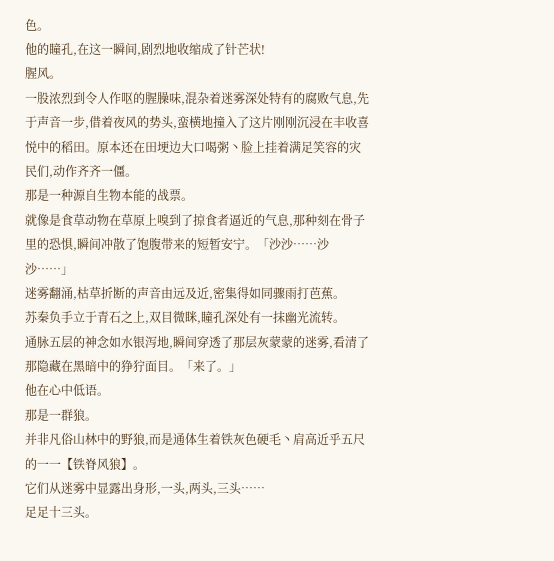色。
他的瞳孔,在这一瞬间,剧烈地收缩成了针芒状!
腥风。
一股浓烈到令人作呕的腥臊味,混杂着迷雾深处特有的腐败气息,先于声音一步,借着夜风的势头,蛮横地撞入了这片刚刚沉浸在丰收喜悦中的稻田。原本还在田埂边大口喝粥丶脸上挂着满足笑容的灾民们,动作齐齐一僵。
那是一种源自生物本能的战票。
就像是食草动物在草原上嗅到了掠食者逼近的气息,那种刻在骨子里的恐惧,瞬间冲散了饱腹带来的短暂安宁。「沙沙……沙沙……」
迷雾翻涌,枯草折断的声音由远及近,密集得如同骤雨打芭蕉。
苏秦负手立于青石之上,双目微眯,瞳孔深处有一抹幽光流转。
通脉五层的神念如水银泻地,瞬间穿透了那层灰蒙蒙的迷雾,看清了那隐藏在黑暗中的狰狞面目。「来了。」
他在心中低语。
那是一群狼。
并非凡俗山林中的野狼,而是通体生着铁灰色硬毛丶肩高近乎五尺的一一【铁脊风狼】。
它们从迷雾中显露出身形,一头,两头,三头……
足足十三头。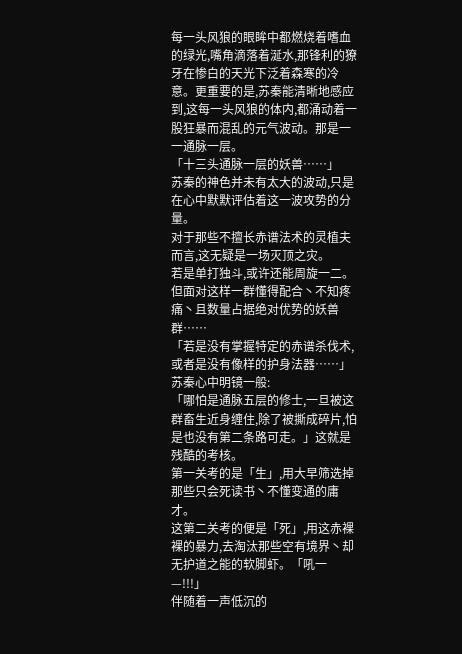每一头风狼的眼眸中都燃烧着嗜血的绿光,嘴角滴落着涎水,那锋利的獠牙在惨白的天光下泛着森寒的冷意。更重要的是,苏秦能清晰地感应到,这每一头风狼的体内,都涌动着一股狂暴而混乱的元气波动。那是一一通脉一层。
「十三头通脉一层的妖兽……」
苏秦的神色并未有太大的波动,只是在心中默默评估着这一波攻势的分量。
对于那些不擅长赤谱法术的灵植夫而言,这无疑是一场灭顶之灾。
若是单打独斗,或许还能周旋一二。
但面对这样一群懂得配合丶不知疼痛丶且数量占据绝对优势的妖兽群……
「若是没有掌握特定的赤谱杀伐术,或者是没有像样的护身法器……」
苏秦心中明镜一般:
「哪怕是通脉五层的修士,一旦被这群畜生近身缠住,除了被撕成碎片,怕是也没有第二条路可走。」这就是残酷的考核。
第一关考的是「生」,用大早筛选掉那些只会死读书丶不懂变通的庸才。
这第二关考的便是「死」,用这赤裸裸的暴力,去淘汰那些空有境界丶却无护道之能的软脚虾。「吼一—!!!」
伴随着一声低沉的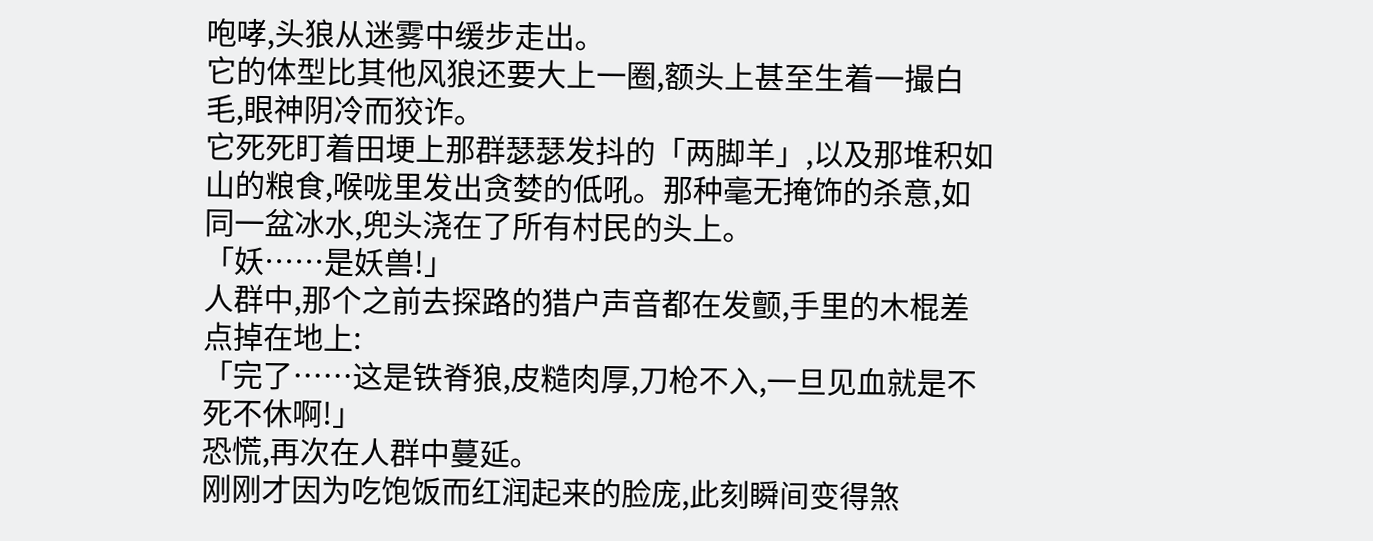咆哮,头狼从迷雾中缓步走出。
它的体型比其他风狼还要大上一圈,额头上甚至生着一撮白毛,眼神阴冷而狡诈。
它死死盯着田埂上那群瑟瑟发抖的「两脚羊」,以及那堆积如山的粮食,喉咙里发出贪婪的低吼。那种毫无掩饰的杀意,如同一盆冰水,兜头浇在了所有村民的头上。
「妖……是妖兽!」
人群中,那个之前去探路的猎户声音都在发颤,手里的木棍差点掉在地上:
「完了……这是铁脊狼,皮糙肉厚,刀枪不入,一旦见血就是不死不休啊!」
恐慌,再次在人群中蔓延。
刚刚才因为吃饱饭而红润起来的脸庞,此刻瞬间变得煞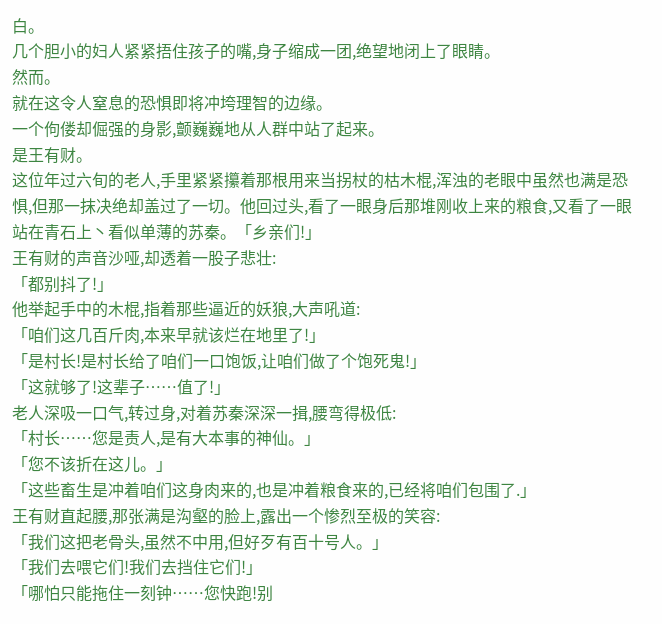白。
几个胆小的妇人紧紧捂住孩子的嘴,身子缩成一团,绝望地闭上了眼睛。
然而。
就在这令人窒息的恐惧即将冲垮理智的边缘。
一个佝偻却倔强的身影,颤巍巍地从人群中站了起来。
是王有财。
这位年过六旬的老人,手里紧紧攥着那根用来当拐杖的枯木棍,浑浊的老眼中虽然也满是恐惧,但那一抹决绝却盖过了一切。他回过头,看了一眼身后那堆刚收上来的粮食,又看了一眼站在青石上丶看似单薄的苏秦。「乡亲们!」
王有财的声音沙哑,却透着一股子悲壮:
「都别抖了!」
他举起手中的木棍,指着那些逼近的妖狼,大声吼道:
「咱们这几百斤肉,本来早就该烂在地里了!」
「是村长!是村长给了咱们一口饱饭,让咱们做了个饱死鬼!」
「这就够了!这辈子……值了!」
老人深吸一口气,转过身,对着苏秦深深一揖,腰弯得极低:
「村长……您是责人,是有大本事的神仙。」
「您不该折在这儿。」
「这些畜生是冲着咱们这身肉来的,也是冲着粮食来的,已经将咱们包围了.」
王有财直起腰,那张满是沟壑的脸上,露出一个惨烈至极的笑容:
「我们这把老骨头,虽然不中用,但好歹有百十号人。」
「我们去喂它们!我们去挡住它们!」
「哪怕只能拖住一刻钟……您快跑!别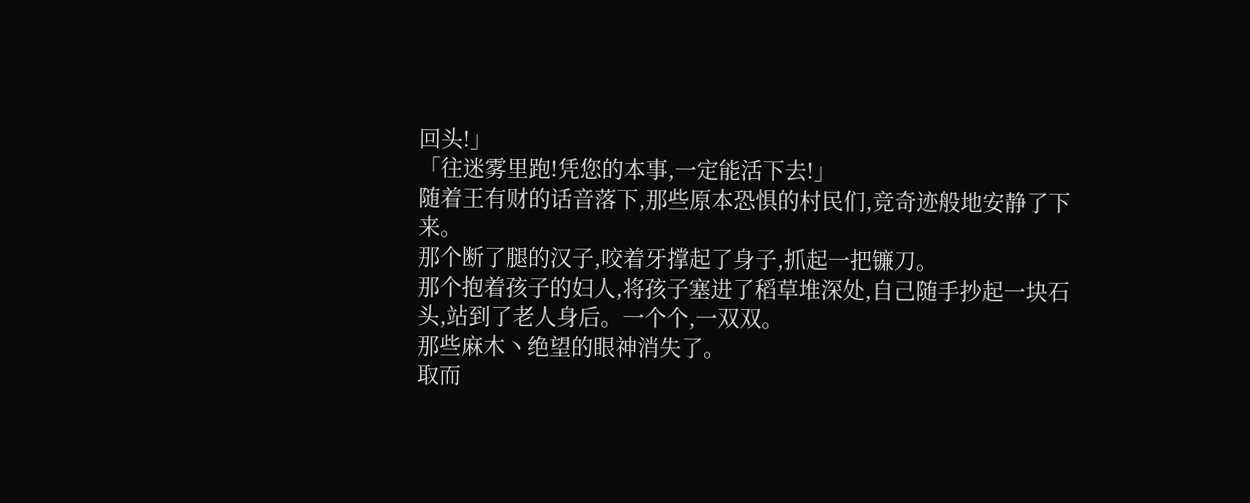回头!」
「往迷雾里跑!凭您的本事,一定能活下去!」
随着王有财的话音落下,那些原本恐惧的村民们,竞奇迹般地安静了下来。
那个断了腿的汉子,咬着牙撑起了身子,抓起一把镰刀。
那个抱着孩子的妇人,将孩子塞进了稻草堆深处,自己随手抄起一块石头,站到了老人身后。一个个,一双双。
那些麻木丶绝望的眼神消失了。
取而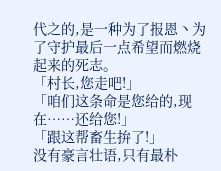代之的,是一种为了报恩丶为了守护最后一点希望而燃烧起来的死志。
「村长,您走吧!」
「咱们这条命是您给的,现在……还给您!」
「跟这帮畜生拚了!」
没有豪言壮语,只有最朴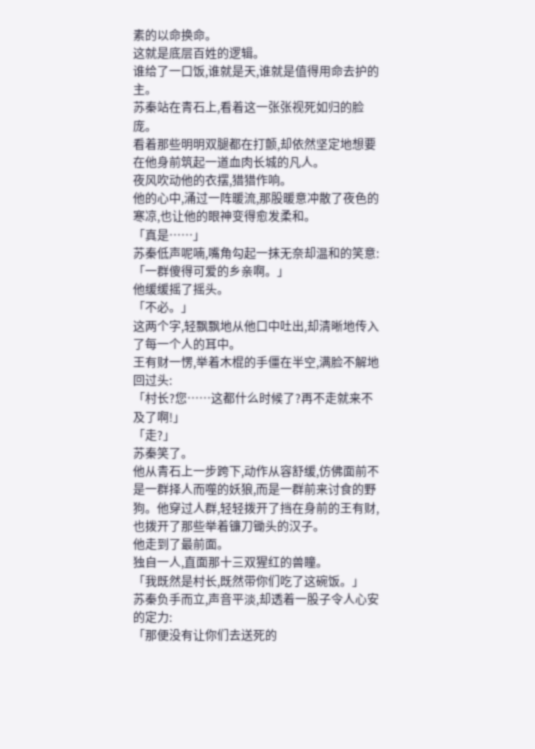素的以命换命。
这就是底层百姓的逻辑。
谁给了一口饭,谁就是天,谁就是值得用命去护的主。
苏秦站在青石上,看着这一张张视死如归的脸庞。
看着那些明明双腿都在打颤,却依然坚定地想要在他身前筑起一道血肉长城的凡人。
夜风吹动他的衣摆,猎猎作响。
他的心中,涌过一阵暖流,那股暖意冲散了夜色的寒凉,也让他的眼神变得愈发柔和。
「真是……」
苏秦低声呢喃,嘴角勾起一抹无奈却温和的笑意:
「一群傻得可爱的乡亲啊。」
他缓缓摇了摇头。
「不必。」
这两个字,轻飘飘地从他口中吐出,却清晰地传入了每一个人的耳中。
王有财一愣,举着木棍的手僵在半空,满脸不解地回过头:
「村长?您……这都什么时候了?再不走就来不及了啊!」
「走?」
苏秦笑了。
他从青石上一步跨下,动作从容舒缓,仿佛面前不是一群择人而噬的妖狼,而是一群前来讨食的野狗。他穿过人群,轻轻拨开了挡在身前的王有财,也拨开了那些举着镰刀锄头的汉子。
他走到了最前面。
独自一人,直面那十三双猩红的兽瞳。
「我既然是村长,既然带你们吃了这碗饭。」
苏秦负手而立,声音平淡,却透着一股子令人心安的定力:
「那便没有让你们去送死的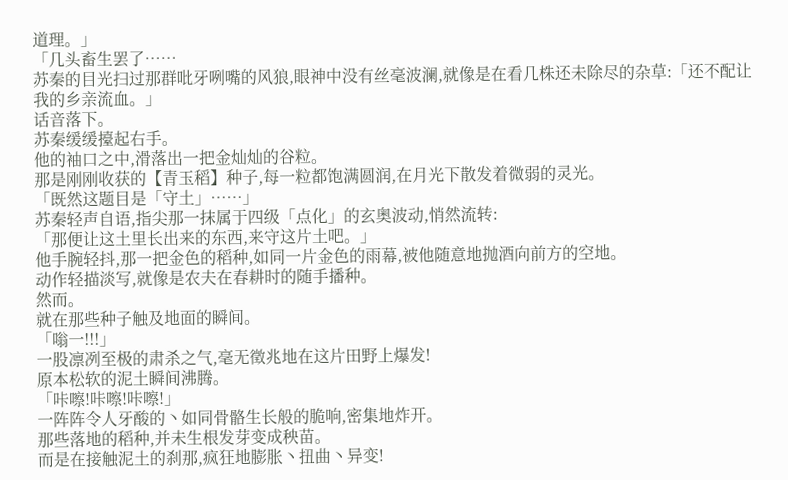道理。」
「几头畜生罢了……
苏秦的目光扫过那群吡牙咧嘴的风狼,眼神中没有丝毫波澜,就像是在看几株还未除尽的杂草:「还不配让我的乡亲流血。」
话音落下。
苏秦缓缓擡起右手。
他的袖口之中,滑落出一把金灿灿的谷粒。
那是刚刚收获的【青玉稻】种子,每一粒都饱满圆润,在月光下散发着微弱的灵光。
「既然这题目是「守土」……」
苏秦轻声自语,指尖那一抹属于四级「点化」的玄奥波动,悄然流转:
「那便让这土里长出来的东西,来守这片土吧。」
他手腕轻抖,那一把金色的稻种,如同一片金色的雨幕,被他随意地抛酒向前方的空地。
动作轻描淡写,就像是农夫在春耕时的随手播种。
然而。
就在那些种子触及地面的瞬间。
「嗡一!!!」
一股凛冽至极的肃杀之气,毫无徵兆地在这片田野上爆发!
原本松软的泥土瞬间沸腾。
「咔嚓!咔嚓!咔嚓!」
一阵阵令人牙酸的丶如同骨骼生长般的脆响,密集地炸开。
那些落地的稻种,并未生根发芽变成秧苗。
而是在接触泥土的刹那,疯狂地膨胀丶扭曲丶异变!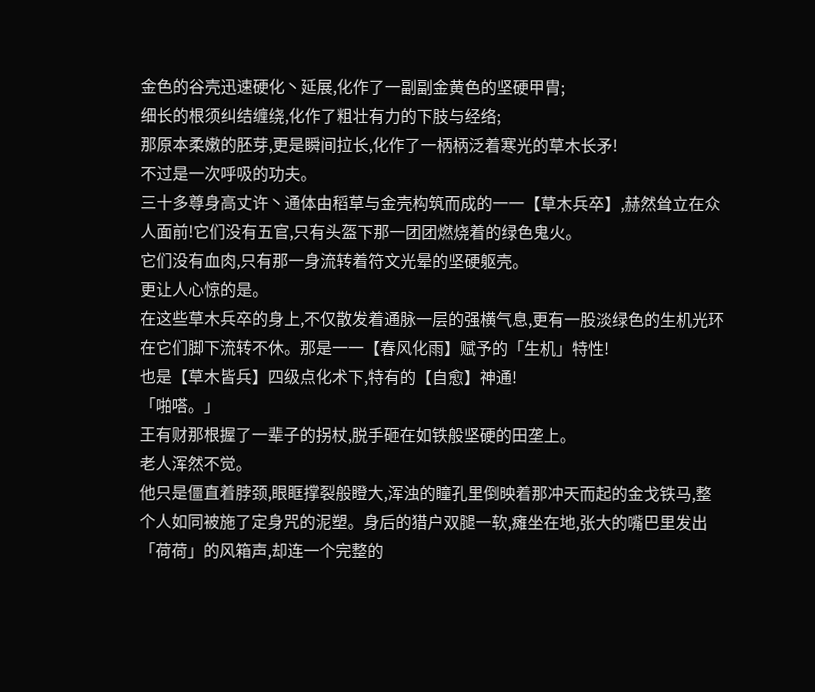金色的谷壳迅速硬化丶延展,化作了一副副金黄色的坚硬甲胄;
细长的根须纠结缠绕,化作了粗壮有力的下肢与经络;
那原本柔嫩的胚芽,更是瞬间拉长,化作了一柄柄泛着寒光的草木长矛!
不过是一次呼吸的功夫。
三十多尊身高丈许丶通体由稻草与金壳构筑而成的一一【草木兵卒】,赫然耸立在众人面前!它们没有五官,只有头盔下那一团团燃烧着的绿色鬼火。
它们没有血肉,只有那一身流转着符文光晕的坚硬躯壳。
更让人心惊的是。
在这些草木兵卒的身上,不仅散发着通脉一层的强横气息,更有一股淡绿色的生机光环在它们脚下流转不休。那是一一【春风化雨】赋予的「生机」特性!
也是【草木皆兵】四级点化术下,特有的【自愈】神通!
「啪嗒。」
王有财那根握了一辈子的拐杖,脱手砸在如铁般坚硬的田垄上。
老人浑然不觉。
他只是僵直着脖颈,眼眶撑裂般瞪大,浑浊的瞳孔里倒映着那冲天而起的金戈铁马,整个人如同被施了定身咒的泥塑。身后的猎户双腿一软,瘫坐在地,张大的嘴巴里发出「荷荷」的风箱声,却连一个完整的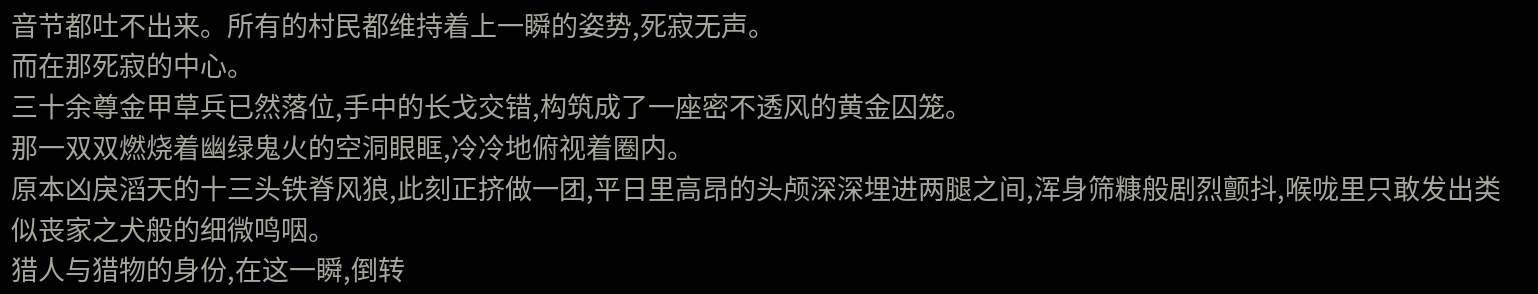音节都吐不出来。所有的村民都维持着上一瞬的姿势,死寂无声。
而在那死寂的中心。
三十余尊金甲草兵已然落位,手中的长戈交错,构筑成了一座密不透风的黄金囚笼。
那一双双燃烧着幽绿鬼火的空洞眼眶,冷冷地俯视着圈内。
原本凶戾滔天的十三头铁脊风狼,此刻正挤做一团,平日里高昂的头颅深深埋进两腿之间,浑身筛糠般剧烈颤抖,喉咙里只敢发出类似丧家之犬般的细微鸣咽。
猎人与猎物的身份,在这一瞬,倒转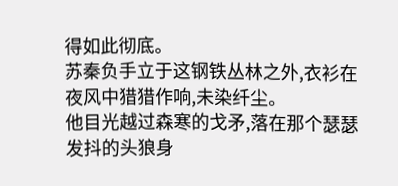得如此彻底。
苏秦负手立于这钢铁丛林之外,衣衫在夜风中猎猎作响,未染纤尘。
他目光越过森寒的戈矛,落在那个瑟瑟发抖的头狼身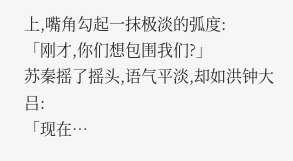上,嘴角勾起一抹极淡的弧度:
「刚才,你们想包围我们?」
苏秦摇了摇头,语气平淡,却如洪钟大吕:
「现在…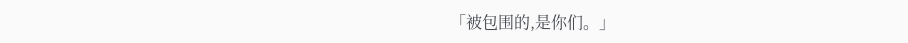「被包围的,是你们。」